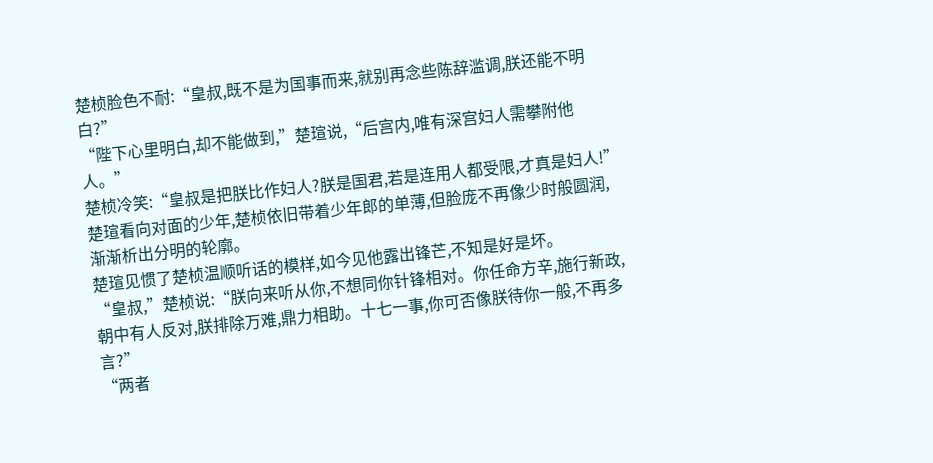楚桢脸色不耐:“皇叔,既不是为国事而来,就别再念些陈辞滥调,朕还能不明白?”
“陛下心里明白,却不能做到,”楚瑄说,“后宫内,唯有深宫妇人需攀附他人。”
楚桢冷笑:“皇叔是把朕比作妇人?朕是国君,若是连用人都受限,才真是妇人!”
楚瑄看向对面的少年,楚桢依旧带着少年郎的单薄,但脸庞不再像少时般圆润,渐渐析出分明的轮廓。
楚瑄见惯了楚桢温顺听话的模样,如今见他露出锋芒,不知是好是坏。
“皇叔,”楚桢说:“朕向来听从你,不想同你针锋相对。你任命方辛,施行新政,朝中有人反对,朕排除万难,鼎力相助。十七一事,你可否像朕待你一般,不再多言?”
“两者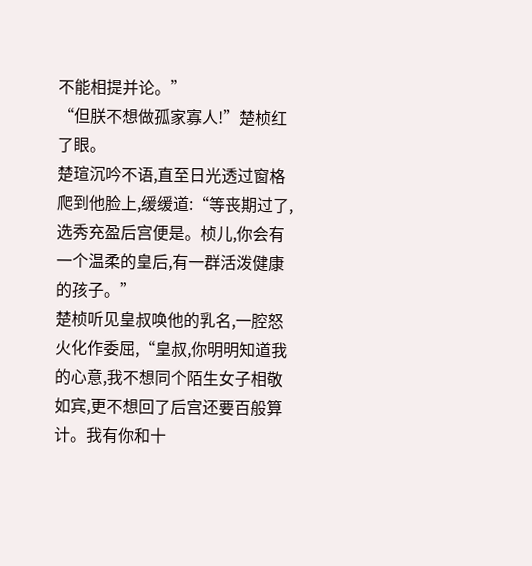不能相提并论。”
“但朕不想做孤家寡人!”楚桢红了眼。
楚瑄沉吟不语,直至日光透过窗格爬到他脸上,缓缓道:“等丧期过了,选秀充盈后宫便是。桢儿,你会有一个温柔的皇后,有一群活泼健康的孩子。”
楚桢听见皇叔唤他的乳名,一腔怒火化作委屈,“皇叔,你明明知道我的心意,我不想同个陌生女子相敬如宾,更不想回了后宫还要百般算计。我有你和十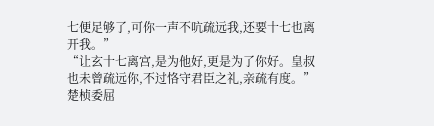七便足够了,可你一声不吭疏远我,还要十七也离开我。”
“让玄十七离宫,是为他好,更是为了你好。皇叔也未曾疏远你,不过恪守君臣之礼,亲疏有度。”
楚桢委屈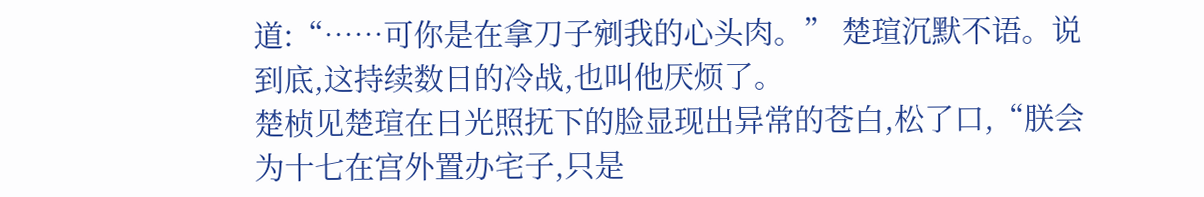道:“……可你是在拿刀子剜我的心头肉。” 楚瑄沉默不语。说到底,这持续数日的冷战,也叫他厌烦了。
楚桢见楚瑄在日光照抚下的脸显现出异常的苍白,松了口,“朕会为十七在宫外置办宅子,只是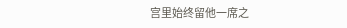宫里始终留他一席之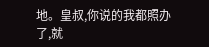地。皇叔,你说的我都照办了,就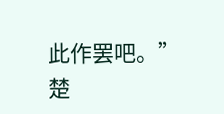此作罢吧。”
楚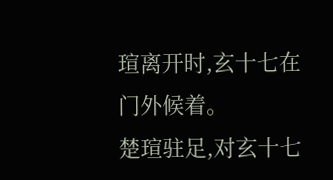瑄离开时,玄十七在门外候着。
楚瑄驻足,对玄十七